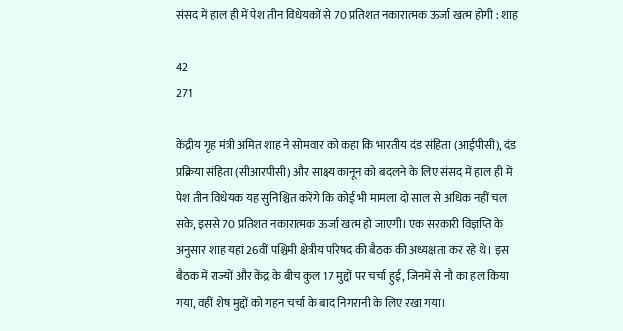संसद में हाल ही में पेश तीन विधेयकों से 70 प्रतिशत नकारात्मक ऊर्जा खत्म होगी : शाह

42
271

केंद्रीय गृह मंत्री अमित शाह ने सोमवार को कहा कि भारतीय दंड संहिता (आईपीसी), दंड प्रक्रिया संहिता (सीआरपीसी) और साक्ष्य कानून को बदलने के लिए संसद में हाल ही में पेश तीन विधेयक यह सुनिश्चित करेंगे कि कोई भी मामला दो साल से अधिक नहीं चल सके, इससे 70 प्रतिशत नकारात्मक ऊर्जा खत्म हो जाएगी। एक सरकारी विज्ञप्ति के अनुसार शाह यहां 26वीं पश्चिमी क्षेत्रीय परिषद की बैठक की अध्यक्षता कर रहे थे। इस बैठक में राज्यों और केंद्र के बीच कुल 17 मुद्दों पर चर्चा हुई, जिनमें से नौ का हल किया गया, वहीं शेष मुद्दों को गहन चर्चा के बाद निगरानी के लिए रखा गया।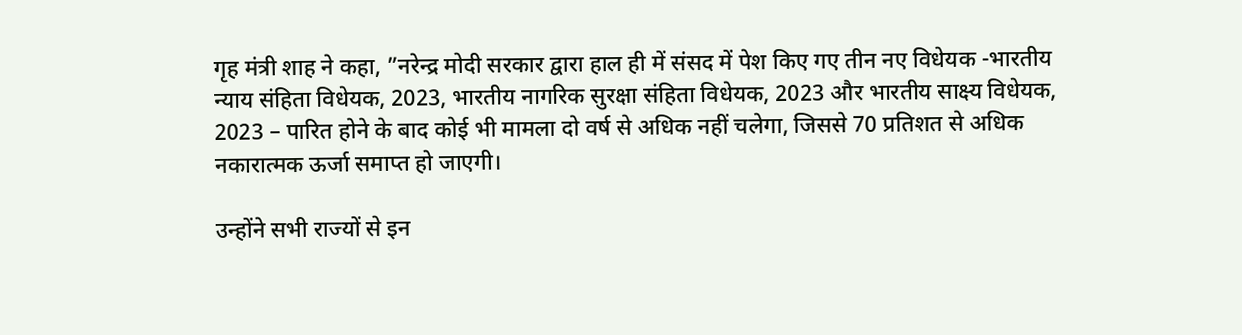गृह मंत्री शाह ने कहा, ”नरेन्द्र मोदी सरकार द्वारा हाल ही में संसद में पेश किए गए तीन नए विधेयक -भारतीय न्याय संहिता विधेयक, 2023, भारतीय नागरिक सुरक्षा संहिता विधेयक, 2023 और भारतीय साक्ष्य विधेयक, 2023 – पारित होने के बाद कोई भी मामला दो वर्ष से अधिक नहीं चलेगा, जिससे 70 प्रतिशत से अधिक नकारात्मक ऊर्जा समाप्त हो जाएगी।

उन्होंने सभी राज्यों से इन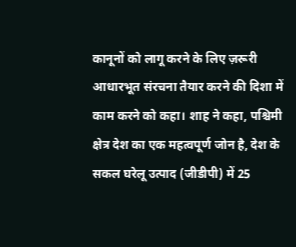कानूनों को लागू करने के लिए ज़रूरी आधारभूत संरचना तैयार करने की दिशा में काम करने को कहा। शाह ने कहा, पश्चिमी क्षेत्र देश का एक महत्वपूर्ण जोन है, देश के सकल घरेलू उत्पाद (जीडीपी) में 25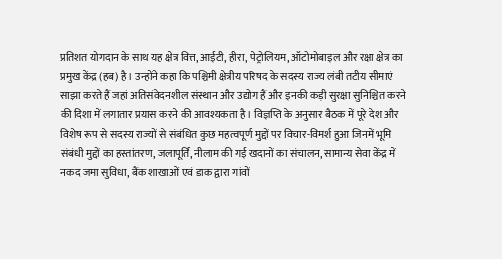प्रतिशत योगदान के साथ यह क्षेत्र वित्त, आईटी, हीरा, पेट्रोलियम, ऑटोमोबाइल और रक्षा क्षेत्र का प्रमुख केंद्र (हब) है। उन्होंने कहा कि पश्चिमी क्षेत्रीय परिषद के सदस्य राज्य लंबी तटीय सीमाएं साझा करते हैं जहां अतिसंवेदनशील संस्थान और उद्योग हैं और इनकी कड़ी सुरक्षा सुनिश्चित करने की दिशा में लगातार प्रयास करने की आवश्यकता है। विज्ञप्ति के अनुसार बैठक में पूरे देश और विशेष रूप से सदस्य राज्यों से संबंधित कुछ महत्वपूर्ण मुद्दों पर विचार-विमर्श हुआ जिनमें भूमि संबंधी मुद्दों का हस्तांतरण, जलापूर्ति, नीलाम की गई खदानों का संचालन, सामान्य सेवा केंद्र में नकद जमा सुविधा, बैंक शाखाओं एवं डाक द्वारा गांवों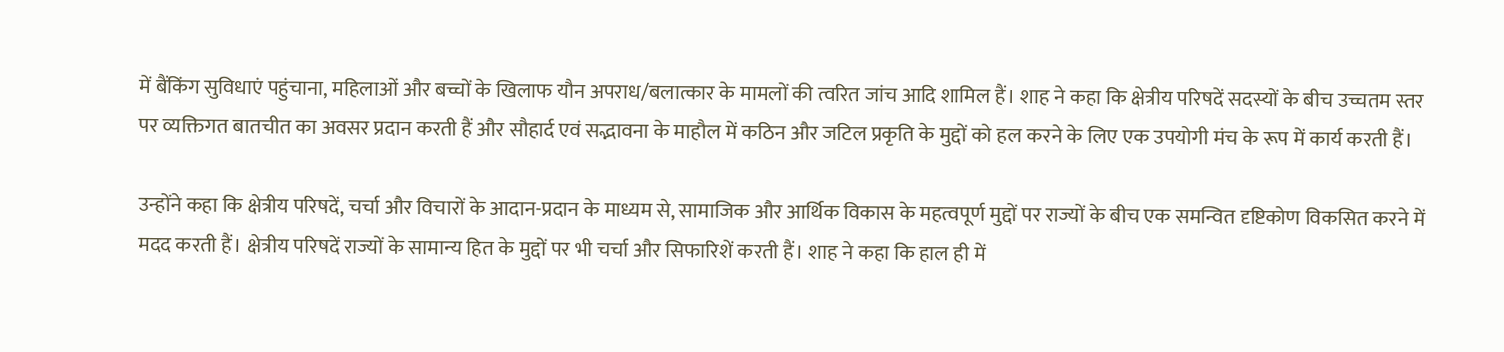में बैंकिंग सुविधाएं पहुंचाना, महिलाओं और बच्चों के खिलाफ यौन अपराध/बलात्कार के मामलों की त्वरित जांच आदि शामिल हैं। शाह ने कहा कि क्षेत्रीय परिषदें सदस्यों के बीच उच्चतम स्तर पर व्यक्तिगत बातचीत का अवसर प्रदान करती हैं और सौहार्द एवं सद्भावना के माहौल में कठिन और जटिल प्रकृति के मुद्दों को हल करने के लिए एक उपयोगी मंच के रूप में कार्य करती हैं।

उन्होंने कहा कि क्षेत्रीय परिषदें, चर्चा और विचारों के आदान-प्रदान के माध्यम से, सामाजिक और आर्थिक विकास के महत्वपूर्ण मुद्दों पर राज्यों के बीच एक समन्वित दृष्टिकोण विकसित करने में मदद करती हैं। क्षेत्रीय परिषदें राज्यों के सामान्य हित के मुद्दों पर भी चर्चा और सिफारिशें करती हैं। शाह ने कहा कि हाल ही में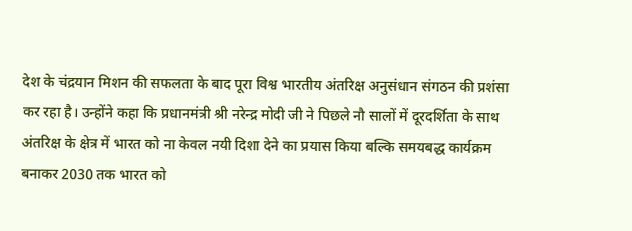देश के चंद्रयान मिशन की सफलता के बाद पूरा विश्व भारतीय अंतरिक्ष अनुसंधान संगठन की प्रशंसा कर रहा है। उन्होंने कहा कि प्रधानमंत्री श्री नरेन्द्र मोदी जी ने पिछले नौ सालों में दूरदर्शिता के साथ अंतरिक्ष के क्षेत्र में भारत को ना केवल नयी दिशा देने का प्रयास किया बल्कि समयबद्ध कार्यक्रम बनाकर 2030 तक भारत को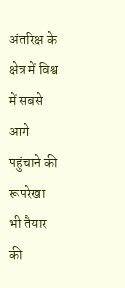अंतरिक्ष के क्षेत्र में विश्व में सबसे आगे पहुंचाने की रूपरेखा भी तैयार की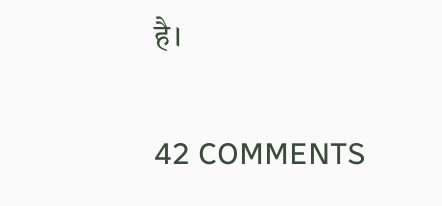है।

42 COMMENTS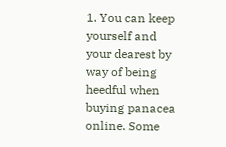1. You can keep yourself and your dearest by way of being heedful when buying panacea online. Some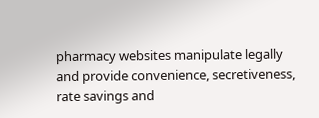pharmacy websites manipulate legally and provide convenience, secretiveness, rate savings and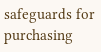safeguards for purchasing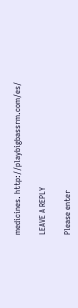medicines. http://playbigbassrm.com/es/

LEAVE A REPLY

Please enter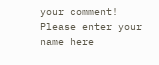your comment!
Please enter your name here